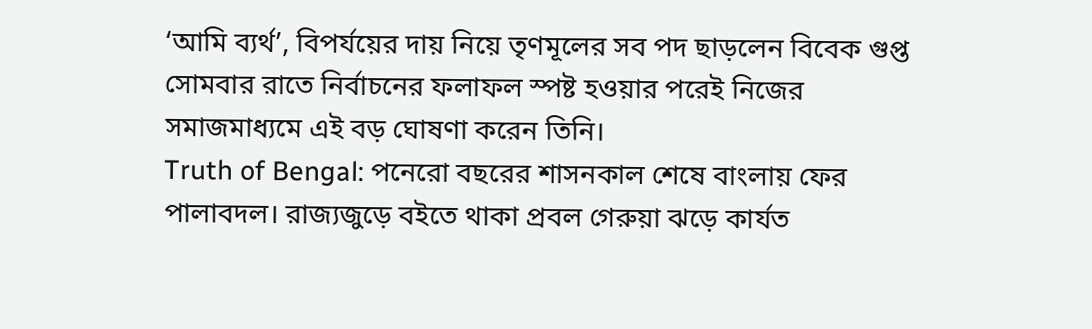‘আমি ব্যর্থ’, বিপর্যয়ের দায় নিয়ে তৃণমূলের সব পদ ছাড়লেন বিবেক গুপ্ত
সোমবার রাতে নির্বাচনের ফলাফল স্পষ্ট হওয়ার পরেই নিজের সমাজমাধ্যমে এই বড় ঘোষণা করেন তিনি।
Truth of Bengal: পনেরো বছরের শাসনকাল শেষে বাংলায় ফের পালাবদল। রাজ্যজুড়ে বইতে থাকা প্রবল গেরুয়া ঝড়ে কার্যত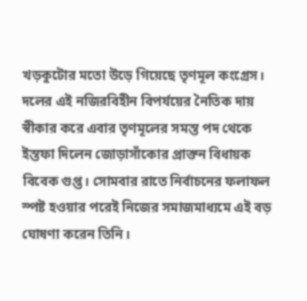খড়কুটোর মতো উড়ে গিয়েছে তৃণমূল কংগ্রেস। দলের এই নজিরবিহীন বিপর্যয়ের নৈতিক দায় স্বীকার করে এবার তৃণমূলের সমস্ত পদ থেকে ইস্তফা দিলেন জোড়াসাঁকোর প্রাক্তন বিধায়ক বিবেক গুপ্ত। সোমবার রাতে নির্বাচনের ফলাফল স্পষ্ট হওয়ার পরেই নিজের সমাজমাধ্যমে এই বড় ঘোষণা করেন তিনি।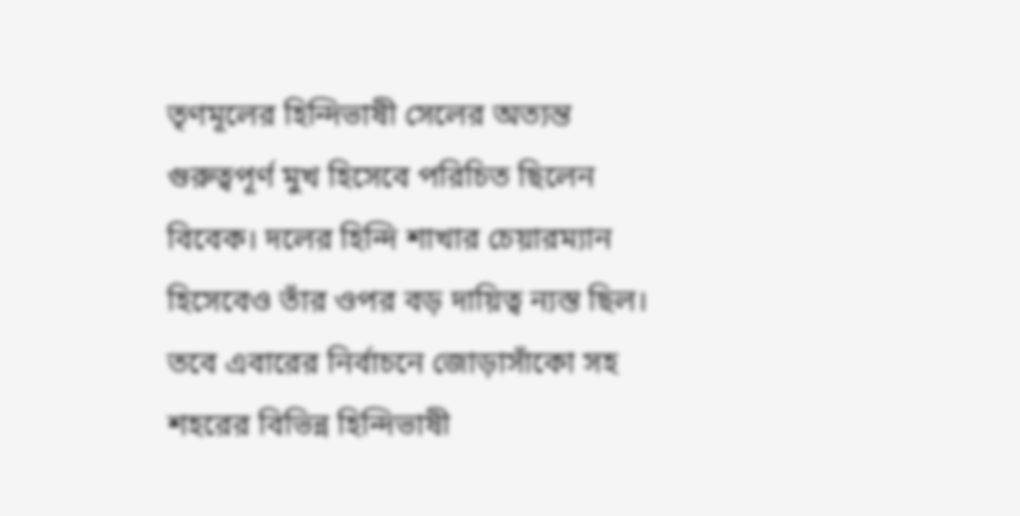তৃণমূলের হিন্দিভাষী সেলের অত্যন্ত গুরুত্বপূর্ণ মুখ হিসেবে পরিচিত ছিলেন বিবেক। দলের হিন্দি শাখার চেয়ারম্যান হিসেবেও তাঁর ওপর বড় দায়িত্ব ন্যস্ত ছিল। তবে এবারের নির্বাচনে জোড়াসাঁকো সহ শহরের বিভিন্ন হিন্দিভাষী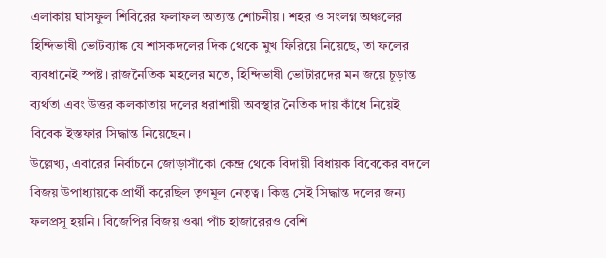এলাকায় ঘাসফুল শিবিরের ফলাফল অত্যন্ত শোচনীয়। শহর ও সংলগ্ন অঞ্চলের হিন্দিভাষী ভোটব্যাঙ্ক যে শাসকদলের দিক থেকে মুখ ফিরিয়ে নিয়েছে, তা ফলের ব্যবধানেই স্পষ্ট। রাজনৈতিক মহলের মতে, হিন্দিভাষী ভোটারদের মন জয়ে চূড়ান্ত ব্যর্থতা এবং উত্তর কলকাতায় দলের ধরাশায়ী অবস্থার নৈতিক দায় কাঁধে নিয়েই বিবেক ইস্তফার সিদ্ধান্ত নিয়েছেন।
উল্লেখ্য, এবারের নির্বাচনে জোড়াসাঁকো কেন্দ্র থেকে বিদায়ী বিধায়ক বিবেকের বদলে বিজয় উপাধ্যায়কে প্রার্থী করেছিল তৃণমূল নেতৃত্ব। কিন্তু সেই সিদ্ধান্ত দলের জন্য ফলপ্রসূ হয়নি। বিজেপির বিজয় ওঝা পাঁচ হাজারেরও বেশি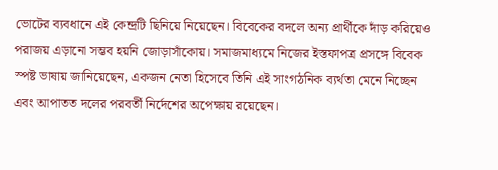ভোটের ব্যবধানে এই কেন্দ্রটি ছিনিয়ে নিয়েছেন। বিবেকের বদলে অন্য প্রার্থীকে দাঁড় করিয়েও পরাজয় এড়ানো সম্ভব হয়নি জোড়াসাঁকোয়। সমাজমাধ্যমে নিজের ইস্তফাপত্র প্রসঙ্গে বিবেক স্পষ্ট ভাষায় জানিয়েছেন, একজন নেতা হিসেবে তিনি এই সাংগঠনিক ব্যর্থতা মেনে নিচ্ছেন এবং আপাতত দলের পরবর্তী নির্দেশের অপেক্ষায় রয়েছেন।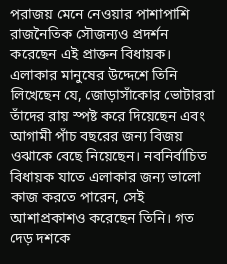পরাজয় মেনে নেওয়ার পাশাপাশি রাজনৈতিক সৌজন্যও প্রদর্শন করেছেন এই প্রাক্তন বিধায়ক। এলাকার মানুষের উদ্দেশে তিনি লিখেছেন যে, জোড়াসাঁকোর ভোটাররা তাঁদের রায় স্পষ্ট করে দিয়েছেন এবং আগামী পাঁচ বছরের জন্য বিজয় ওঝাকে বেছে নিয়েছেন। নবনির্বাচিত বিধায়ক যাতে এলাকার জন্য ভালো কাজ করতে পারেন, সেই আশাপ্রকাশও করেছেন তিনি। গত দেড় দশকে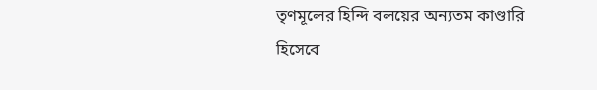তৃণমূলের হিন্দি বলয়ের অন্যতম কাণ্ডারি হিসেবে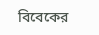বিবেকের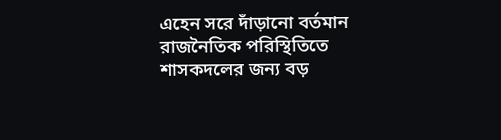এহেন সরে দাঁড়ানো বর্তমান রাজনৈতিক পরিস্থিতিতে শাসকদলের জন্য বড়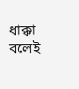ধাক্কা বলেই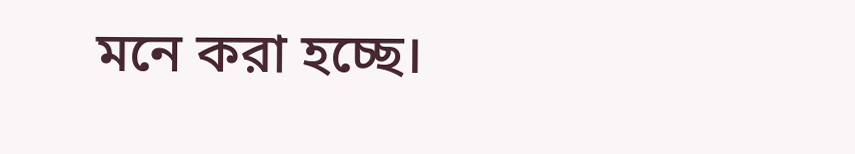মনে করা হচ্ছে।